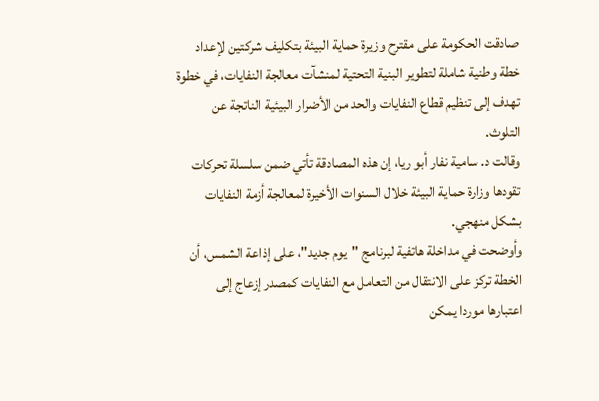صادقت الحكومة على مقترح وزيرة حماية البيئة بتكليف شركتين لإعداد خطة وطنية شاملة لتطوير البنية التحتية لمنشآت معالجة النفايات، في خطوة تهدف إلى تنظيم قطاع النفايات والحد من الأضرار البيئية الناتجة عن التلوث.
وقالت د. سامية نفار أبو ريا، إن هذه المصادقة تأتي ضمن سلسلة تحركات تقودها وزارة حماية البيئة خلال السنوات الأخيرة لمعالجة أزمة النفايات بشكل منهجي.
وأوضحت في مداخلة هاتفية لبرنامج "يوم جديد"، على إذاعة الشمس، أن الخطة تركز على الانتقال من التعامل مع النفايات كمصدر إزعاج إلى اعتبارها موردا يمكن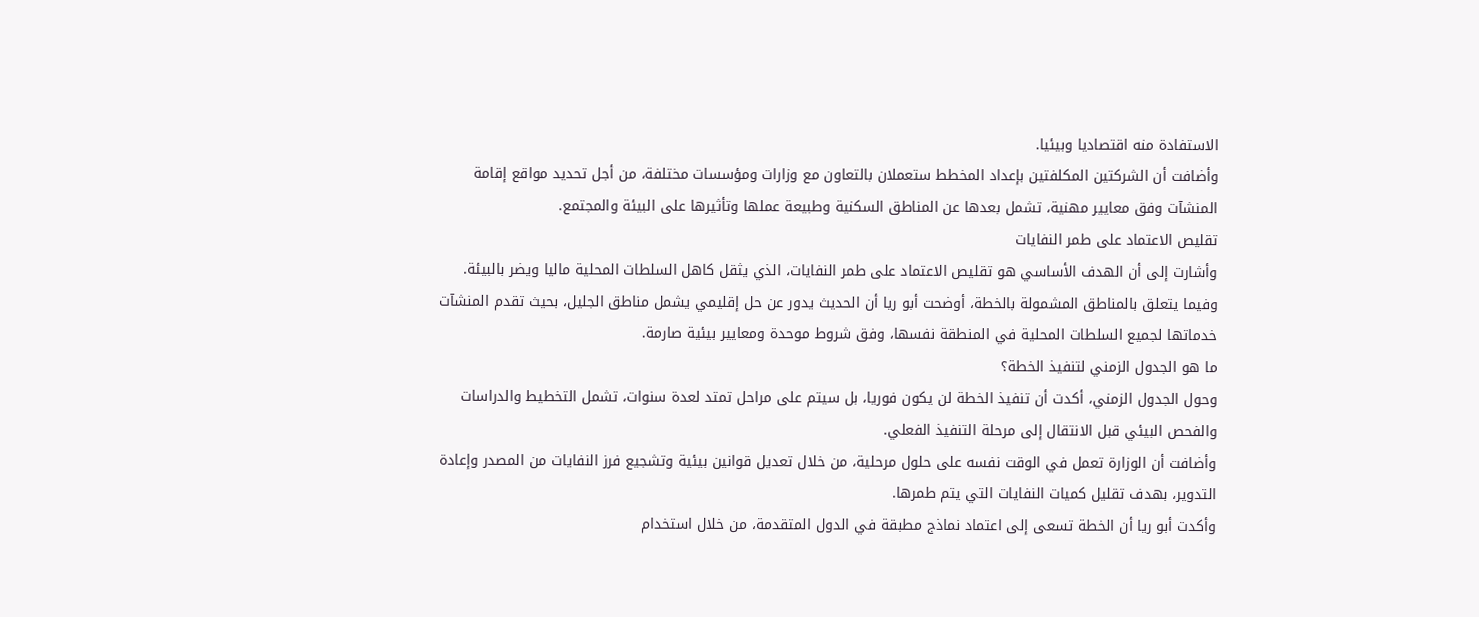الاستفادة منه اقتصاديا وبيئيا.
وأضافت أن الشركتين المكلفتين بإعداد المخطط ستعملان بالتعاون مع وزارات ومؤسسات مختلفة، من أجل تحديد مواقع إقامة المنشآت وفق معايير مهنية، تشمل بعدها عن المناطق السكنية وطبيعة عملها وتأثيرها على البيئة والمجتمع.
تقليص الاعتماد على طمر النفايات
وأشارت إلى أن الهدف الأساسي هو تقليص الاعتماد على طمر النفايات، الذي يثقل كاهل السلطات المحلية ماليا ويضر بالبيئة.
وفيما يتعلق بالمناطق المشمولة بالخطة، أوضحت أبو ريا أن الحديث يدور عن حل إقليمي يشمل مناطق الجليل، بحيث تقدم المنشآت خدماتها لجميع السلطات المحلية في المنطقة نفسها، وفق شروط موحدة ومعايير بيئية صارمة.
ما هو الجدول الزمني لتنفيذ الخطة؟
وحول الجدول الزمني، أكدت أن تنفيذ الخطة لن يكون فوريا، بل سيتم على مراحل تمتد لعدة سنوات، تشمل التخطيط والدراسات والفحص البيئي قبل الانتقال إلى مرحلة التنفيذ الفعلي.
وأضافت أن الوزارة تعمل في الوقت نفسه على حلول مرحلية، من خلال تعديل قوانين بيئية وتشجيع فرز النفايات من المصدر وإعادة التدوير، بهدف تقليل كميات النفايات التي يتم طمرها.
وأكدت أبو ريا أن الخطة تسعى إلى اعتماد نماذج مطبقة في الدول المتقدمة، من خلال استخدام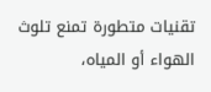تقنيات متطورة تمنع تلوث الهواء أو المياه،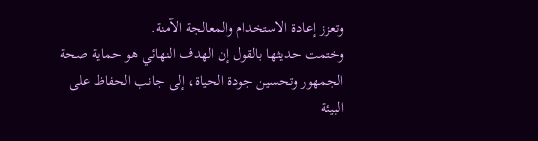وتعزز إعادة الاستخدام والمعالجة الآمنة.
وختمت حديثها بالقول إن الهدف النهائي هو حماية صحة الجمهور وتحسين جودة الحياة، إلى جانب الحفاظ على البيئة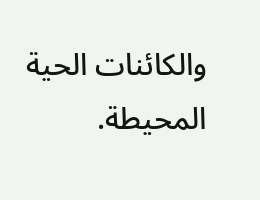والكائنات الحية المحيطة.